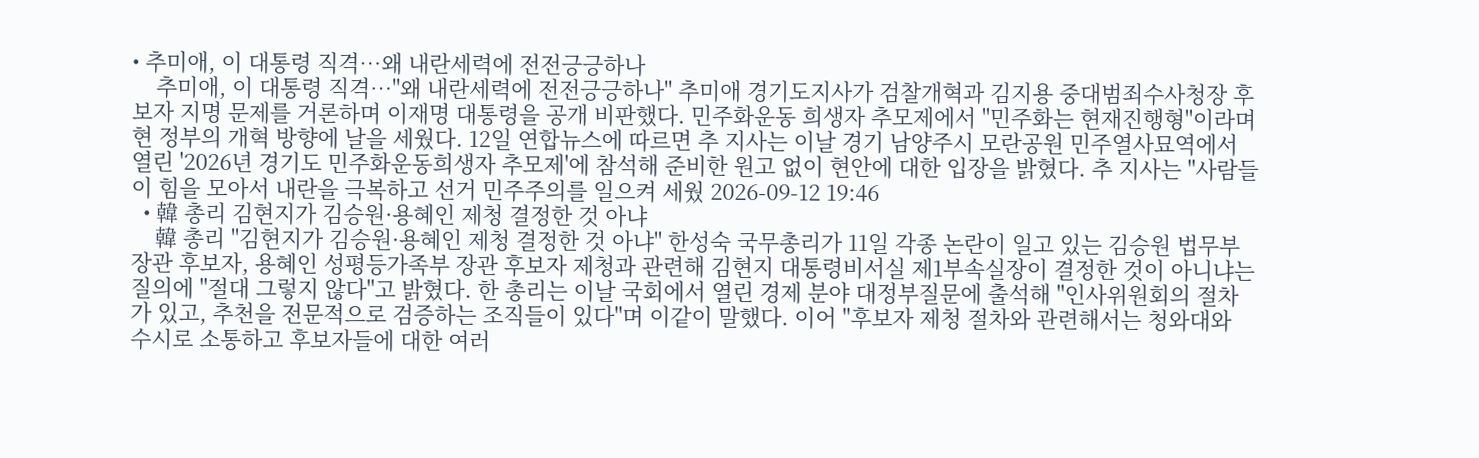• 추미애, 이 대통령 직격…왜 내란세력에 전전긍긍하나
    추미애, 이 대통령 직격…"왜 내란세력에 전전긍긍하나" 추미애 경기도지사가 검찰개혁과 김지용 중대범죄수사청장 후보자 지명 문제를 거론하며 이재명 대통령을 공개 비판했다. 민주화운동 희생자 추모제에서 "민주화는 현재진행형"이라며 현 정부의 개혁 방향에 날을 세웠다. 12일 연합뉴스에 따르면 추 지사는 이날 경기 남양주시 모란공원 민주열사묘역에서 열린 '2026년 경기도 민주화운동희생자 추모제'에 참석해 준비한 원고 없이 현안에 대한 입장을 밝혔다. 추 지사는 "사람들이 힘을 모아서 내란을 극복하고 선거 민주주의를 일으켜 세웠 2026-09-12 19:46
  • 韓 총리 김현지가 김승원·용혜인 제청 결정한 것 아냐
    韓 총리 "김현지가 김승원·용혜인 제청 결정한 것 아냐" 한성숙 국무총리가 11일 각종 논란이 일고 있는 김승원 법무부 장관 후보자, 용혜인 성평등가족부 장관 후보자 제청과 관련해 김현지 대통령비서실 제1부속실장이 결정한 것이 아니냐는 질의에 "절대 그렇지 않다"고 밝혔다. 한 총리는 이날 국회에서 열린 경제 분야 대정부질문에 출석해 "인사위원회의 절차가 있고, 추천을 전문적으로 검증하는 조직들이 있다"며 이같이 말했다. 이어 "후보자 제청 절차와 관련해서는 청와대와 수시로 소통하고 후보자들에 대한 여러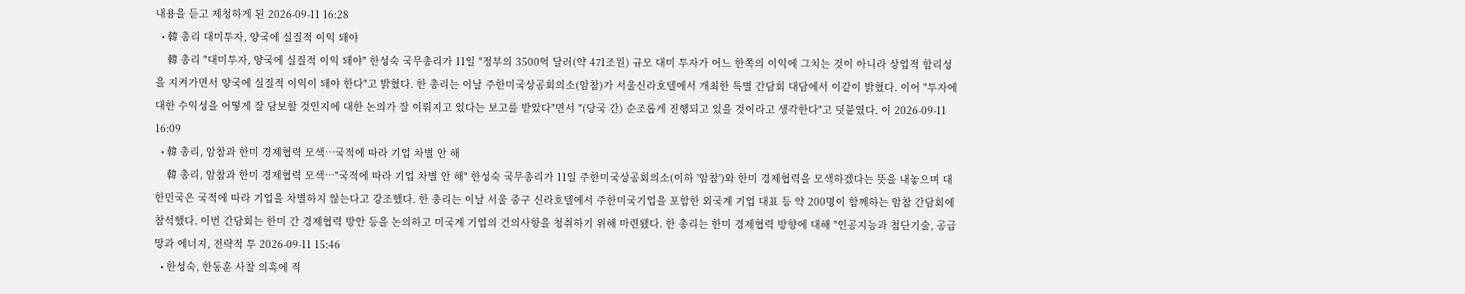내용을 듣고 제청하게 된 2026-09-11 16:28
  • 韓 총리 대미투자, 양국에 실질적 이익 돼야
    韓 총리 "대미투자, 양국에 실질적 이익 돼야" 한성숙 국무총리가 11일 "정부의 3500억 달러(약 471조원) 규모 대미 투자가 어느 한쪽의 이익에 그치는 것이 아니라 상업적 합리성을 지켜가면서 양국에 실질적 이익이 돼야 한다"고 밝혔다. 한 총리는 이날 주한미국상공회의소(암참)가 서울신라호텔에서 개최한 특별 간담회 대담에서 이같이 밝혔다. 이어 "투자에 대한 수익성을 어떻게 잘 담보할 것인지에 대한 논의가 잘 이뤄지고 있다는 보고를 받았다"면서 "(당국 간) 순조롭게 진행되고 있을 것이라고 생각한다"고 덧붙였다. 이 2026-09-11 16:09
  • 韓 총리, 암참과 한미 경제협력 모색…국적에 따라 기업 차별 안 해
    韓 총리, 암참과 한미 경제협력 모색…"국적에 따라 기업 차별 안 해" 한성숙 국무총리가 11일 주한미국상공회의소(이하 '암참')와 한미 경제협력을 모색하겠다는 뜻을 내놓으며 대한민국은 국적에 따라 기업을 차별하지 않는다고 강조했다. 한 총리는 이날 서울 중구 신라호텔에서 주한미국기업을 포함한 외국계 기업 대표 등 약 200명이 함께하는 암참 간담회에 참석했다. 이번 간담회는 한미 간 경제협력 방안 등을 논의하고 미국계 기업의 건의사항을 청취하기 위해 마련됐다. 한 총리는 한미 경제협력 방향에 대해 "인공지능과 첨단기술, 공급망과 에너지, 전략적 투 2026-09-11 15:46
  • 한성숙, 한동훈 사찰 의혹에 직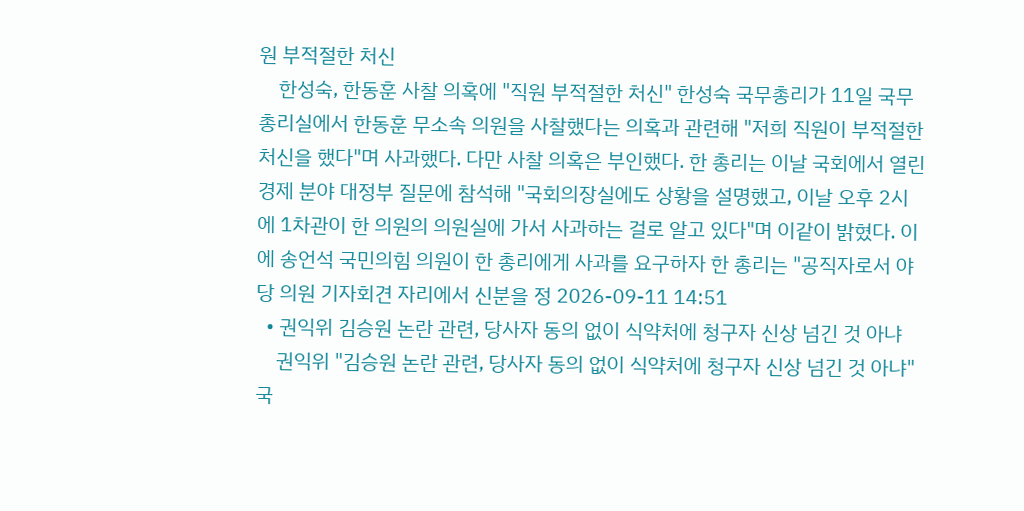원 부적절한 처신
    한성숙, 한동훈 사찰 의혹에 "직원 부적절한 처신" 한성숙 국무총리가 11일 국무총리실에서 한동훈 무소속 의원을 사찰했다는 의혹과 관련해 "저희 직원이 부적절한 처신을 했다"며 사과했다. 다만 사찰 의혹은 부인했다. 한 총리는 이날 국회에서 열린 경제 분야 대정부 질문에 참석해 "국회의장실에도 상황을 설명했고, 이날 오후 2시에 1차관이 한 의원의 의원실에 가서 사과하는 걸로 알고 있다"며 이같이 밝혔다. 이에 송언석 국민의힘 의원이 한 총리에게 사과를 요구하자 한 총리는 "공직자로서 야당 의원 기자회견 자리에서 신분을 정 2026-09-11 14:51
  • 권익위 김승원 논란 관련, 당사자 동의 없이 식약처에 청구자 신상 넘긴 것 아냐
    권익위 "김승원 논란 관련, 당사자 동의 없이 식약처에 청구자 신상 넘긴 것 아냐" 국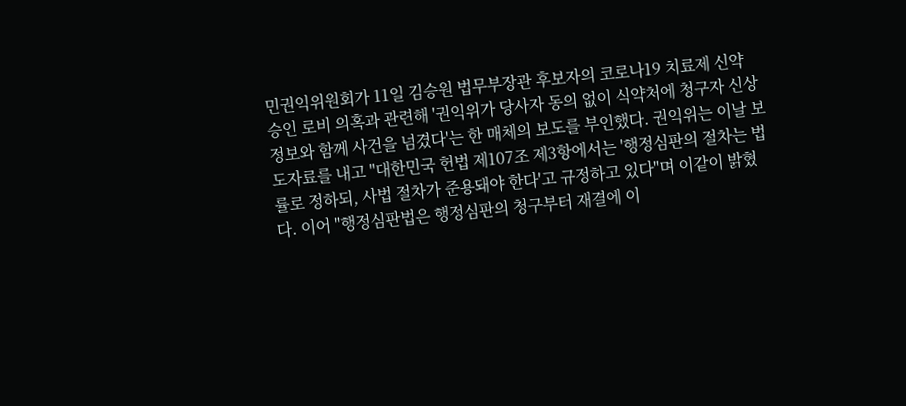민권익위원회가 11일 김승원 법무부장관 후보자의 코로나19 치료제 신약 승인 로비 의혹과 관련해 '권익위가 당사자 동의 없이 식약처에 청구자 신상 정보와 함께 사건을 넘겼다'는 한 매체의 보도를 부인했다. 권익위는 이날 보도자료를 내고 "대한민국 헌법 제107조 제3항에서는 '행정심판의 절차는 법률로 정하되, 사법 절차가 준용돼야 한다'고 규정하고 있다"며 이같이 밝혔다. 이어 "행정심판법은 행정심판의 청구부터 재결에 이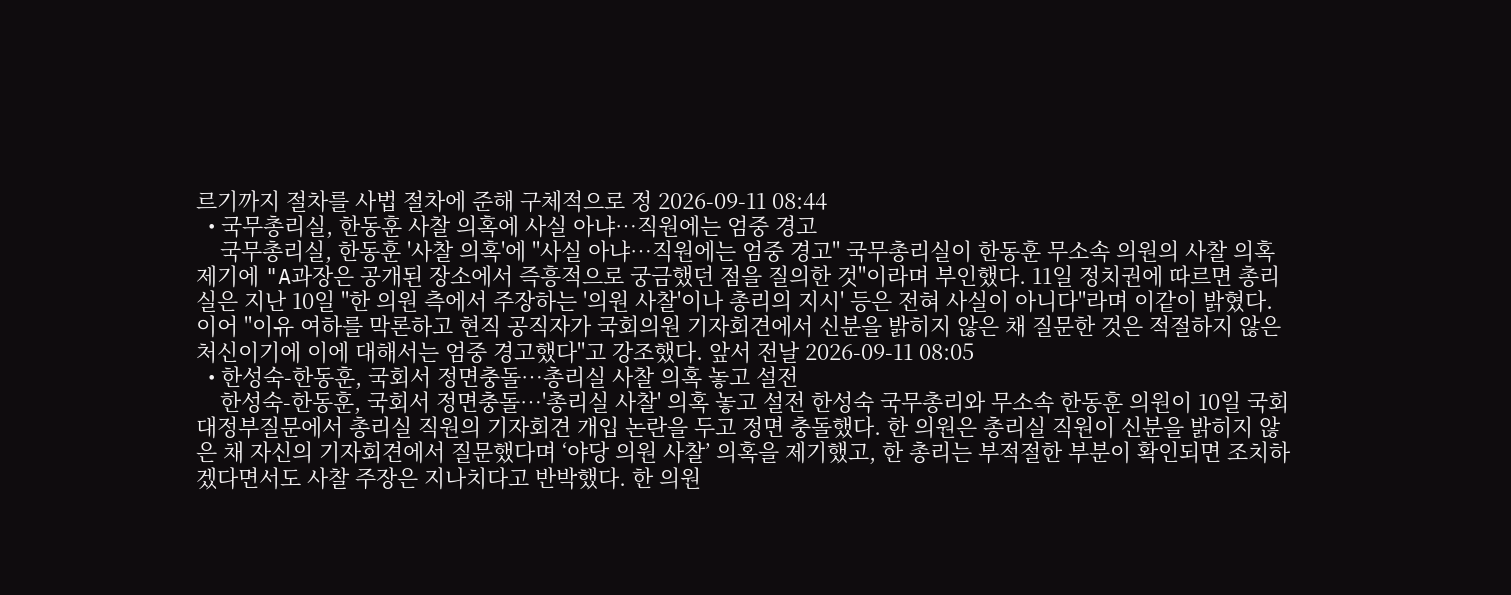르기까지 절차를 사법 절차에 준해 구체적으로 정 2026-09-11 08:44
  • 국무총리실, 한동훈 사찰 의혹에 사실 아냐…직원에는 엄중 경고
    국무총리실, 한동훈 '사찰 의혹'에 "사실 아냐…직원에는 엄중 경고" 국무총리실이 한동훈 무소속 의원의 사찰 의혹 제기에 "A과장은 공개된 장소에서 즉흥적으로 궁금했던 점을 질의한 것"이라며 부인했다. 11일 정치권에 따르면 총리실은 지난 10일 "한 의원 측에서 주장하는 '의원 사찰'이나 총리의 지시' 등은 전혀 사실이 아니다"라며 이같이 밝혔다. 이어 "이유 여하를 막론하고 현직 공직자가 국회의원 기자회견에서 신분을 밝히지 않은 채 질문한 것은 적절하지 않은 처신이기에 이에 대해서는 엄중 경고했다"고 강조했다. 앞서 전날 2026-09-11 08:05
  • 한성숙-한동훈, 국회서 정면충돌…총리실 사찰 의혹 놓고 설전
    한성숙-한동훈, 국회서 정면충돌…'총리실 사찰' 의혹 놓고 설전 한성숙 국무총리와 무소속 한동훈 의원이 10일 국회 대정부질문에서 총리실 직원의 기자회견 개입 논란을 두고 정면 충돌했다. 한 의원은 총리실 직원이 신분을 밝히지 않은 채 자신의 기자회견에서 질문했다며 ‘야당 의원 사찰’ 의혹을 제기했고, 한 총리는 부적절한 부분이 확인되면 조치하겠다면서도 사찰 주장은 지나치다고 반박했다. 한 의원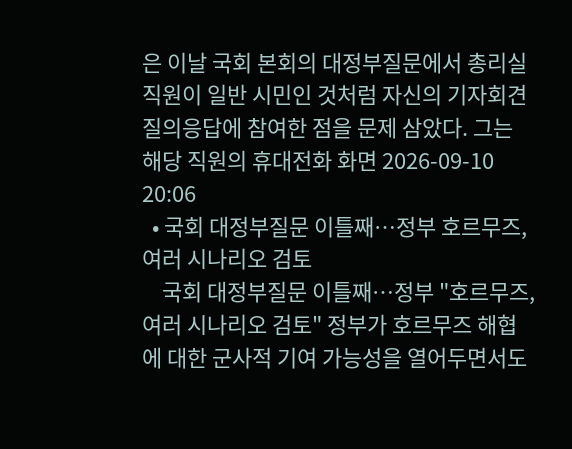은 이날 국회 본회의 대정부질문에서 총리실 직원이 일반 시민인 것처럼 자신의 기자회견 질의응답에 참여한 점을 문제 삼았다. 그는 해당 직원의 휴대전화 화면 2026-09-10 20:06
  • 국회 대정부질문 이틀째…정부 호르무즈, 여러 시나리오 검토
    국회 대정부질문 이틀째…정부 "호르무즈, 여러 시나리오 검토" 정부가 호르무즈 해협에 대한 군사적 기여 가능성을 열어두면서도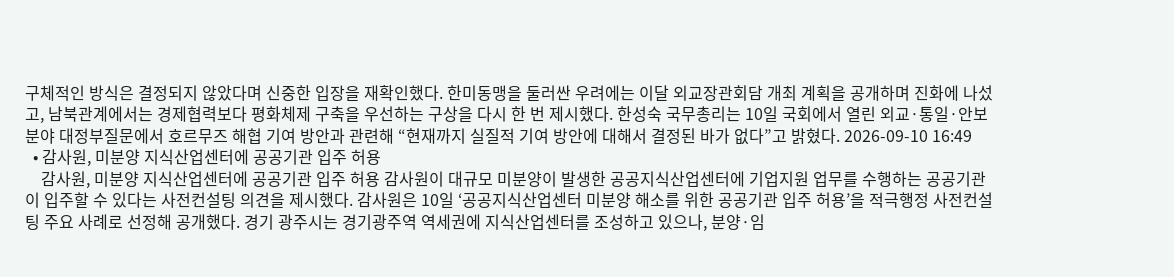구체적인 방식은 결정되지 않았다며 신중한 입장을 재확인했다. 한미동맹을 둘러싼 우려에는 이달 외교장관회담 개최 계획을 공개하며 진화에 나섰고, 남북관계에서는 경제협력보다 평화체제 구축을 우선하는 구상을 다시 한 번 제시했다. 한성숙 국무총리는 10일 국회에서 열린 외교·통일·안보 분야 대정부질문에서 호르무즈 해협 기여 방안과 관련해 “현재까지 실질적 기여 방안에 대해서 결정된 바가 없다”고 밝혔다. 2026-09-10 16:49
  • 감사원, 미분양 지식산업센터에 공공기관 입주 허용
    감사원, 미분양 지식산업센터에 공공기관 입주 허용 감사원이 대규모 미분양이 발생한 공공지식산업센터에 기업지원 업무를 수행하는 공공기관이 입주할 수 있다는 사전컨설팅 의견을 제시했다. 감사원은 10일 ‘공공지식산업센터 미분양 해소를 위한 공공기관 입주 허용’을 적극행정 사전컨설팅 주요 사례로 선정해 공개했다. 경기 광주시는 경기광주역 역세권에 지식산업센터를 조성하고 있으나, 분양·임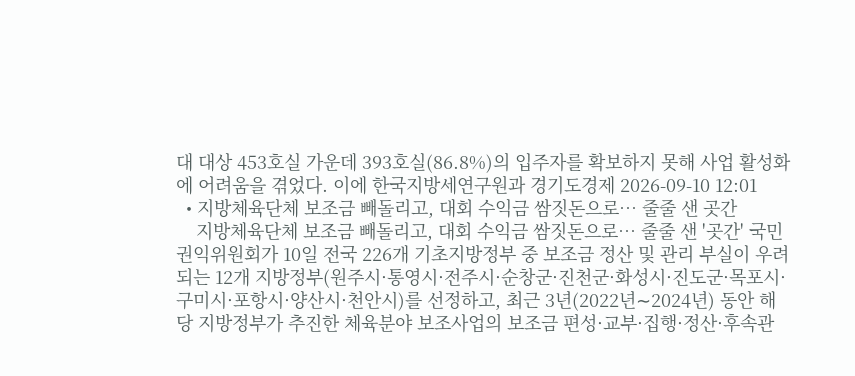대 대상 453호실 가운데 393호실(86.8%)의 입주자를 확보하지 못해 사업 활성화에 어려움을 겪었다. 이에 한국지방세연구원과 경기도경제 2026-09-10 12:01
  • 지방체육단체 보조금 빼돌리고, 대회 수익금 쌈짓돈으로… 줄줄 샌 곳간
    지방체육단체 보조금 빼돌리고, 대회 수익금 쌈짓돈으로… 줄줄 샌 '곳간' 국민권익위원회가 10일 전국 226개 기초지방정부 중 보조금 정산 및 관리 부실이 우려되는 12개 지방정부(원주시·통영시·전주시·순창군·진천군·화성시·진도군·목포시·구미시·포항시·양산시·천안시)를 선정하고, 최근 3년(2022년∼2024년) 동안 해당 지방정부가 추진한 체육분야 보조사업의 보조금 편성·교부·집행·정산·후속관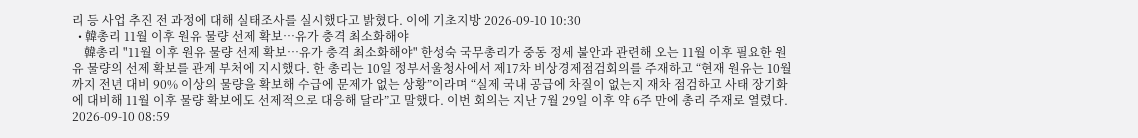리 등 사업 추진 전 과정에 대해 실태조사를 실시했다고 밝혔다. 이에 기초지방 2026-09-10 10:30
  • 韓총리 11월 이후 원유 물량 선제 확보…유가 충격 최소화해야
    韓총리 "11월 이후 원유 물량 선제 확보…유가 충격 최소화해야" 한성숙 국무총리가 중동 정세 불안과 관련해 오는 11월 이후 필요한 원유 물량의 선제 확보를 관계 부처에 지시했다. 한 총리는 10일 정부서울청사에서 제17차 비상경제점검회의를 주재하고 “현재 원유는 10월까지 전년 대비 90% 이상의 물량을 확보해 수급에 문제가 없는 상황”이라며 “실제 국내 공급에 차질이 없는지 재차 점검하고 사태 장기화에 대비해 11월 이후 물량 확보에도 선제적으로 대응해 달라”고 말했다. 이번 회의는 지난 7월 29일 이후 약 6주 만에 총리 주재로 열렸다. 2026-09-10 08:59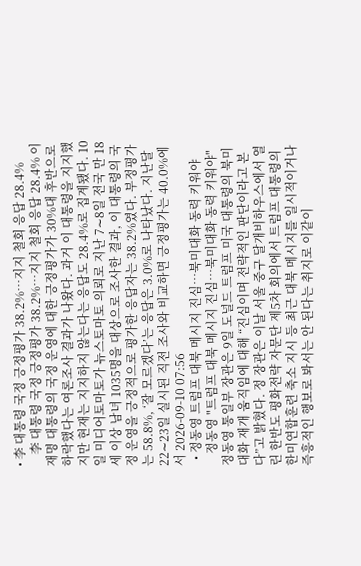• 李 대통령 국정 긍정평가 38.2%…지지 철회 응답 28.4%
    李 대통령 국정 긍정평가 38.2%…지지 철회 응답 28.4% 이재명 대통령의 국정 운영에 대한 긍정평가가 30%대 후반으로 하락했다는 여론조사 결과가 나왔다. 과거 이 대통령을 지지했지만 현재는 지지하지 않는다는 응답도 28.4%로 집계됐다. 10일 미디어토마토가 뉴스토마토 의뢰로 지난 7∼8일 전국 만 18세 이상 남녀 1035명을 대상으로 조사한 결과, 이 대통령의 국정 운영을 긍정적으로 평가한 응답자는 38.2%였다. 부정평가는 58.8%, ‘잘 모르겠다’는 응답은 3.0%로 나타났다. 지난달 22∼23일 실시된 직전 조사와 비교하면 긍정평가는 40.0%에서 2026-09-10 07:56
  • 정동영 트럼프 대북 메시지 진심…북미대화 동력 키워야
    정동영 "트럼프 대북 메시지 진심…북미대화 동력 키워야" 정동영 통일부 장관은 9일 도널드 트럼프 미국 대통령의 북미 대화 재개 움직임에 대해 “진심이며 전략적인 판단이라고 본다”고 밝혔다. 정 장관은 이날 서울 중구 달개비하우스에서 열린 한반도 평화전략 자문단 제5차 회의에서 트럼프 대통령의 한미연합훈련 축소 지시 등 최근 대북 메시지를 일시적이거나 즉흥적인 행보로 봐서는 안 된다는 취지로 이같이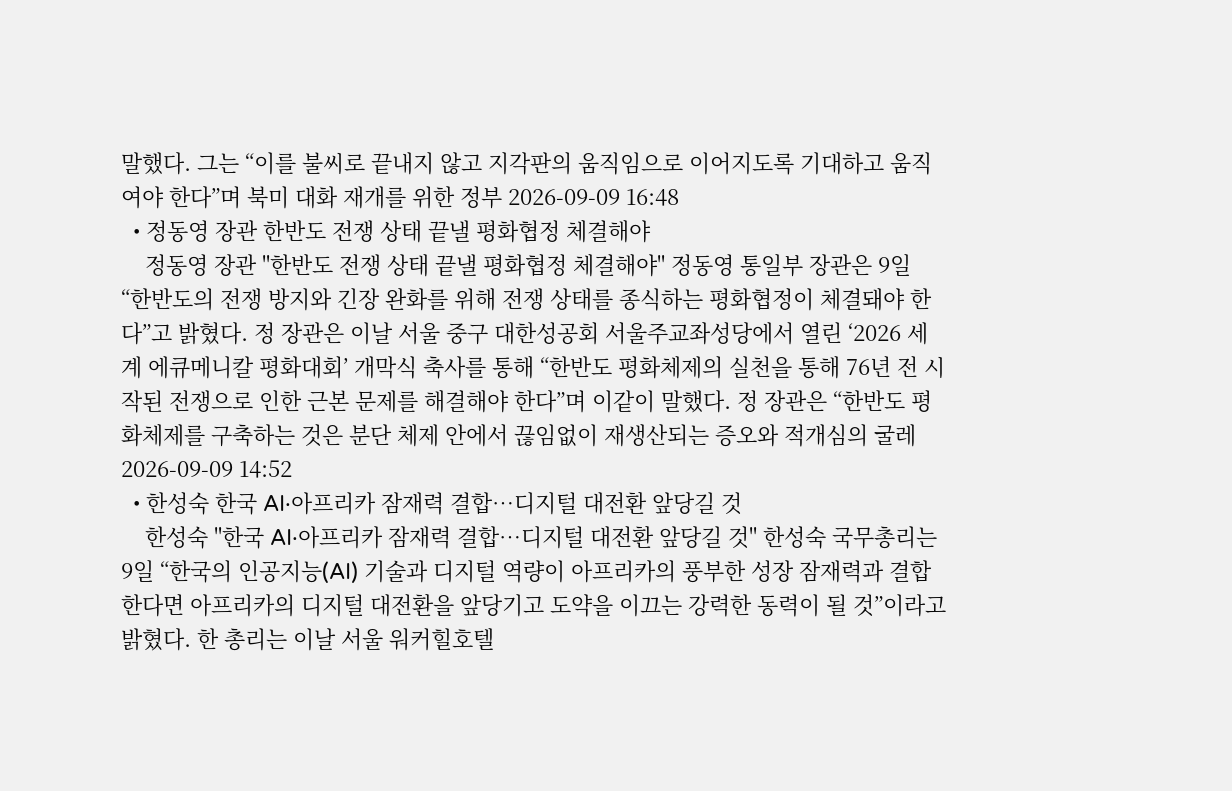말했다. 그는 “이를 불씨로 끝내지 않고 지각판의 움직임으로 이어지도록 기대하고 움직여야 한다”며 북미 대화 재개를 위한 정부 2026-09-09 16:48
  • 정동영 장관 한반도 전쟁 상태 끝낼 평화협정 체결해야
    정동영 장관 "한반도 전쟁 상태 끝낼 평화협정 체결해야" 정동영 통일부 장관은 9일 “한반도의 전쟁 방지와 긴장 완화를 위해 전쟁 상태를 종식하는 평화협정이 체결돼야 한다”고 밝혔다. 정 장관은 이날 서울 중구 대한성공회 서울주교좌성당에서 열린 ‘2026 세계 에큐메니칼 평화대회’ 개막식 축사를 통해 “한반도 평화체제의 실천을 통해 76년 전 시작된 전쟁으로 인한 근본 문제를 해결해야 한다”며 이같이 말했다. 정 장관은 “한반도 평화체제를 구축하는 것은 분단 체제 안에서 끊임없이 재생산되는 증오와 적개심의 굴레 2026-09-09 14:52
  • 한성숙 한국 AI·아프리카 잠재력 결합…디지털 대전환 앞당길 것
    한성숙 "한국 AI·아프리카 잠재력 결합…디지털 대전환 앞당길 것" 한성숙 국무총리는 9일 “한국의 인공지능(AI) 기술과 디지털 역량이 아프리카의 풍부한 성장 잠재력과 결합한다면 아프리카의 디지털 대전환을 앞당기고 도약을 이끄는 강력한 동력이 될 것”이라고 밝혔다. 한 총리는 이날 서울 워커힐호텔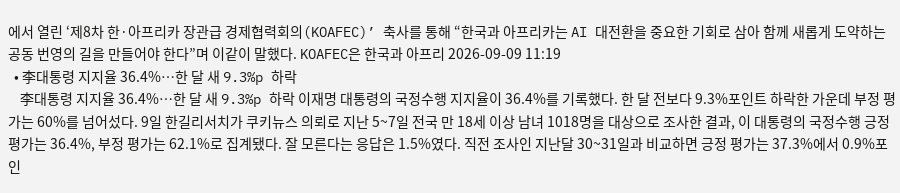에서 열린 ‘제8차 한·아프리카 장관급 경제협력회의(KOAFEC)’ 축사를 통해 “한국과 아프리카는 AI 대전환을 중요한 기회로 삼아 함께 새롭게 도약하는 공동 번영의 길을 만들어야 한다”며 이같이 말했다. KOAFEC은 한국과 아프리 2026-09-09 11:19
  • 李대통령 지지율 36.4%…한 달 새 9.3%p 하락
    李대통령 지지율 36.4%…한 달 새 9.3%p 하락 이재명 대통령의 국정수행 지지율이 36.4%를 기록했다. 한 달 전보다 9.3%포인트 하락한 가운데 부정 평가는 60%를 넘어섰다. 9일 한길리서치가 쿠키뉴스 의뢰로 지난 5~7일 전국 만 18세 이상 남녀 1018명을 대상으로 조사한 결과, 이 대통령의 국정수행 긍정 평가는 36.4%, 부정 평가는 62.1%로 집계됐다. 잘 모른다는 응답은 1.5%였다. 직전 조사인 지난달 30~31일과 비교하면 긍정 평가는 37.3%에서 0.9%포인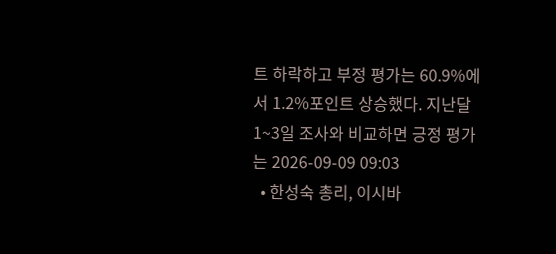트 하락하고 부정 평가는 60.9%에서 1.2%포인트 상승했다. 지난달 1~3일 조사와 비교하면 긍정 평가는 2026-09-09 09:03
  • 한성숙 총리, 이시바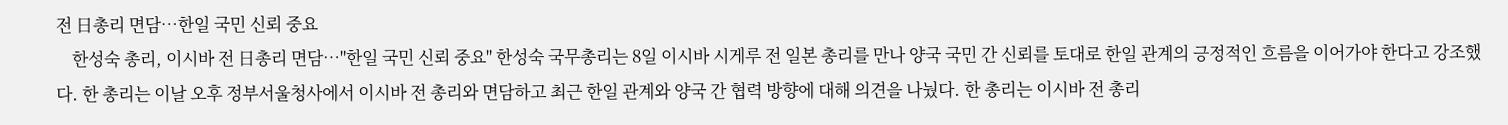전 日총리 면담…한일 국민 신뢰 중요
    한성숙 총리, 이시바 전 日총리 면담…"한일 국민 신뢰 중요" 한성숙 국무총리는 8일 이시바 시게루 전 일본 총리를 만나 양국 국민 간 신뢰를 토대로 한일 관계의 긍정적인 흐름을 이어가야 한다고 강조했다. 한 총리는 이날 오후 정부서울청사에서 이시바 전 총리와 면담하고 최근 한일 관계와 양국 간 협력 방향에 대해 의견을 나눴다. 한 총리는 이시바 전 총리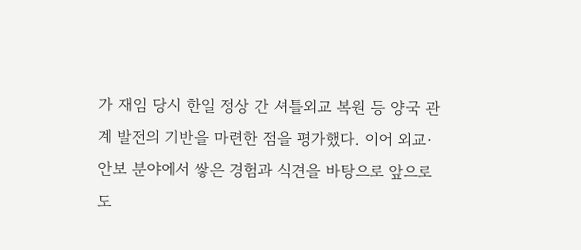가 재임 당시 한일 정상 간 셔틀외교 복원 등 양국 관계 발전의 기반을 마련한 점을 평가했다. 이어 외교·안보 분야에서 쌓은 경험과 식견을 바탕으로 앞으로도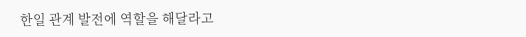한일 관계 발전에 역할을 해달라고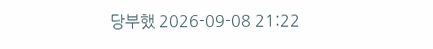당부했 2026-09-08 21:22